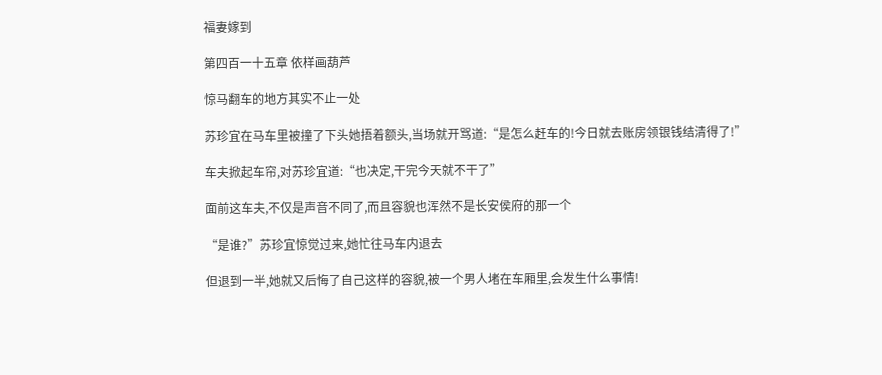福妻嫁到

第四百一十五章 依样画葫芦

惊马翻车的地方其实不止一处

苏珍宜在马车里被撞了下头她捂着额头,当场就开骂道:“是怎么赶车的!今日就去账房领银钱结清得了!”

车夫掀起车帘,对苏珍宜道:“也决定,干完今天就不干了”

面前这车夫,不仅是声音不同了,而且容貌也浑然不是长安侯府的那一个

“是谁?”苏珍宜惊觉过来,她忙往马车内退去

但退到一半,她就又后悔了自己这样的容貌,被一个男人堵在车厢里,会发生什么事情!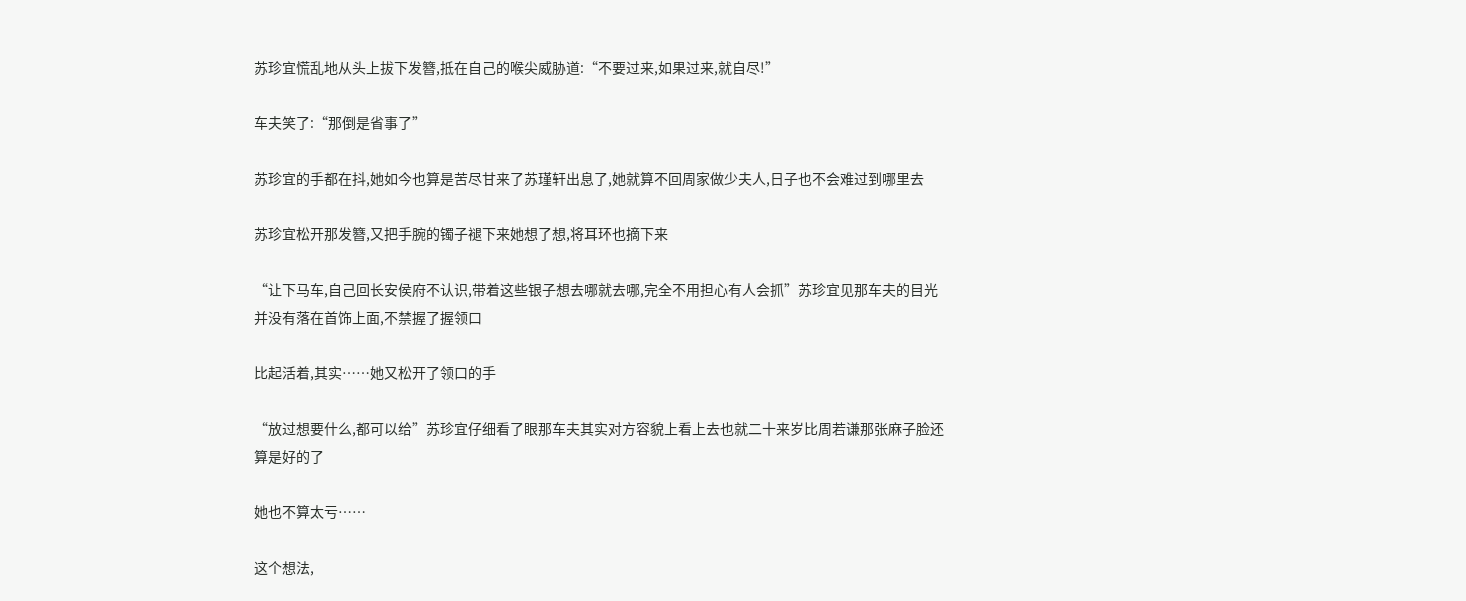苏珍宜慌乱地从头上拔下发簪,抵在自己的喉尖威胁道:“不要过来,如果过来,就自尽!”

车夫笑了:“那倒是省事了”

苏珍宜的手都在抖,她如今也算是苦尽甘来了苏瑾轩出息了,她就算不回周家做少夫人,日子也不会难过到哪里去

苏珍宜松开那发簪,又把手腕的镯子褪下来她想了想,将耳环也摘下来

“让下马车,自己回长安侯府不认识,带着这些银子想去哪就去哪,完全不用担心有人会抓”苏珍宜见那车夫的目光并没有落在首饰上面,不禁握了握领口

比起活着,其实……她又松开了领口的手

“放过想要什么,都可以给”苏珍宜仔细看了眼那车夫其实对方容貌上看上去也就二十来岁比周若谦那张麻子脸还算是好的了

她也不算太亏……

这个想法,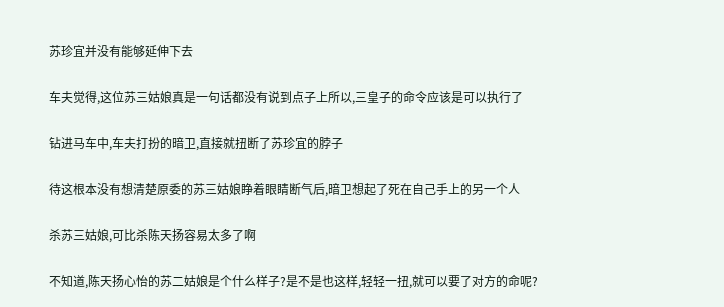苏珍宜并没有能够延伸下去

车夫觉得,这位苏三姑娘真是一句话都没有说到点子上所以,三皇子的命令应该是可以执行了

钻进马车中,车夫打扮的暗卫,直接就扭断了苏珍宜的脖子

待这根本没有想清楚原委的苏三姑娘睁着眼睛断气后,暗卫想起了死在自己手上的另一个人

杀苏三姑娘,可比杀陈天扬容易太多了啊

不知道,陈天扬心怡的苏二姑娘是个什么样子?是不是也这样,轻轻一扭,就可以要了对方的命呢?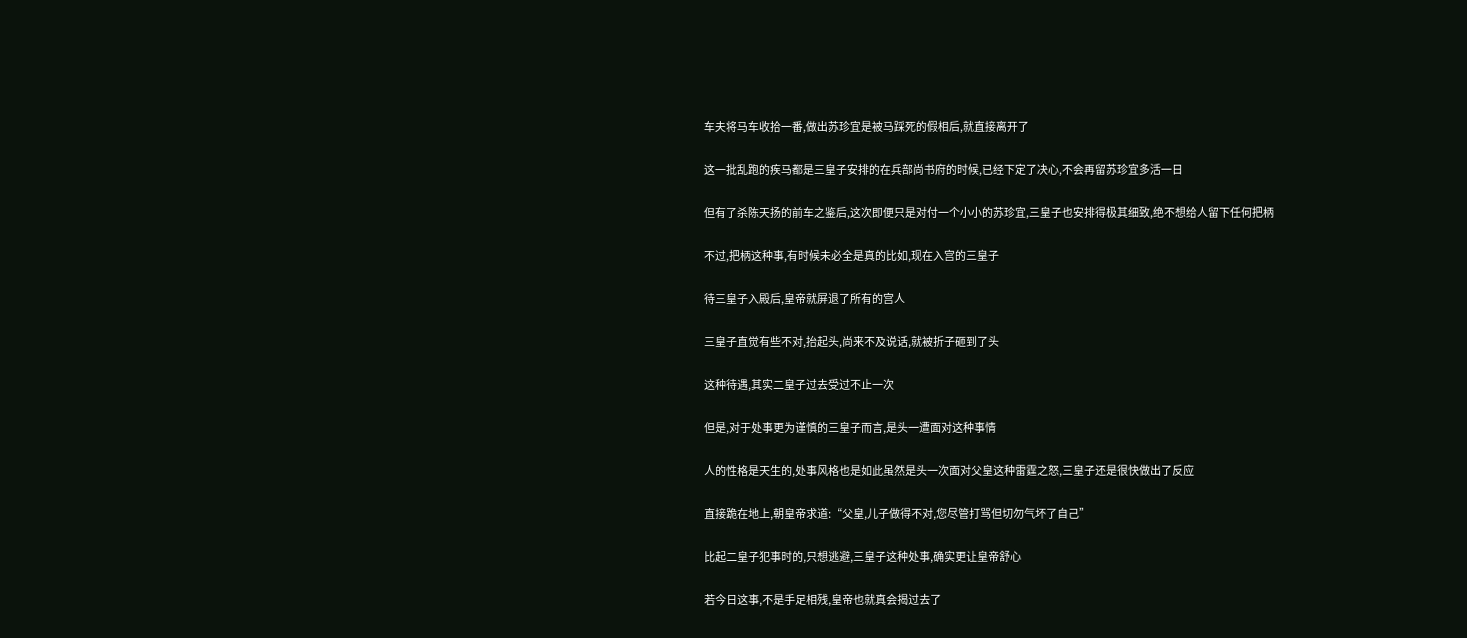车夫将马车收拾一番,做出苏珍宜是被马踩死的假相后,就直接离开了

这一批乱跑的疾马都是三皇子安排的在兵部尚书府的时候,已经下定了决心,不会再留苏珍宜多活一日

但有了杀陈天扬的前车之鉴后,这次即便只是对付一个小小的苏珍宜,三皇子也安排得极其细致,绝不想给人留下任何把柄

不过,把柄这种事,有时候未必全是真的比如,现在入宫的三皇子

待三皇子入殿后,皇帝就屏退了所有的宫人

三皇子直觉有些不对,抬起头,尚来不及说话,就被折子砸到了头

这种待遇,其实二皇子过去受过不止一次

但是,对于处事更为谨慎的三皇子而言,是头一遭面对这种事情

人的性格是天生的,处事风格也是如此虽然是头一次面对父皇这种雷霆之怒,三皇子还是很快做出了反应

直接跪在地上,朝皇帝求道:“父皇,儿子做得不对,您尽管打骂但切勿气坏了自己”

比起二皇子犯事时的,只想逃避,三皇子这种处事,确实更让皇帝舒心

若今日这事,不是手足相残,皇帝也就真会揭过去了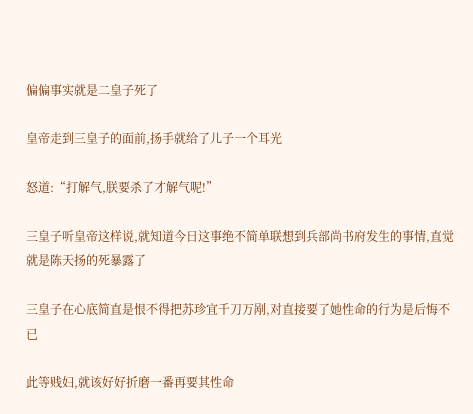偏偏事实就是二皇子死了

皇帝走到三皇子的面前,扬手就给了儿子一个耳光

怒道:“打解气,朕要杀了才解气呢!”

三皇子听皇帝这样说,就知道今日这事绝不简单联想到兵部尚书府发生的事情,直觉就是陈天扬的死暴露了

三皇子在心底简直是恨不得把苏珍宜千刀万剐,对直接要了她性命的行为是后悔不已

此等贱妇,就该好好折磨一番再要其性命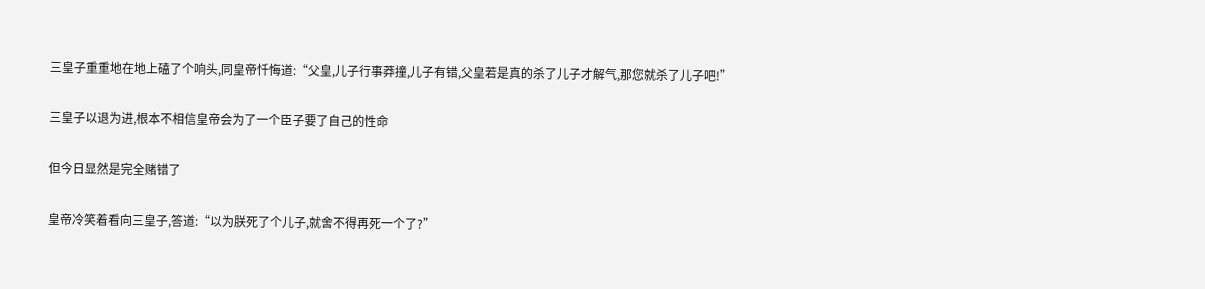三皇子重重地在地上磕了个响头,同皇帝忏悔道:“父皇,儿子行事莽撞,儿子有错,父皇若是真的杀了儿子才解气,那您就杀了儿子吧!”

三皇子以退为进,根本不相信皇帝会为了一个臣子要了自己的性命

但今日显然是完全赌错了

皇帝冷笑着看向三皇子,答道:“以为朕死了个儿子,就舍不得再死一个了?”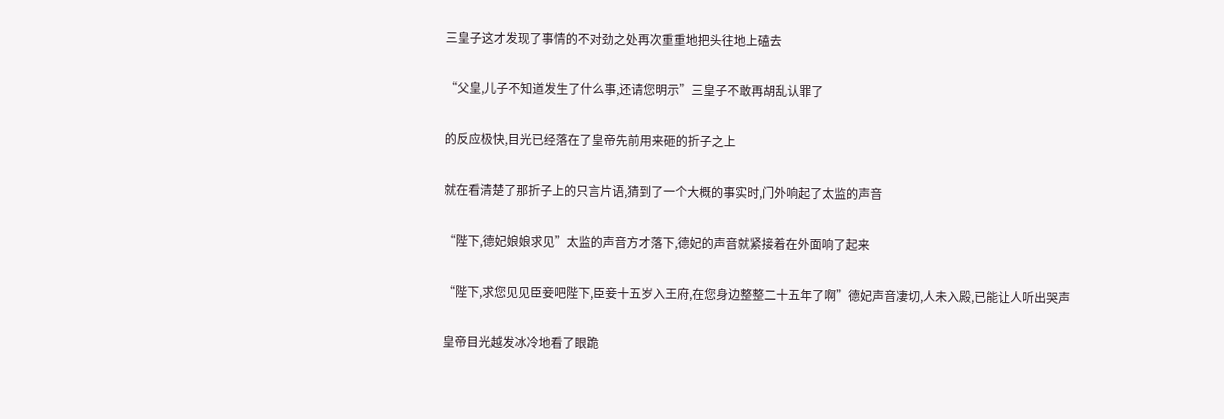三皇子这才发现了事情的不对劲之处再次重重地把头往地上磕去

“父皇,儿子不知道发生了什么事,还请您明示”三皇子不敢再胡乱认罪了

的反应极快,目光已经落在了皇帝先前用来砸的折子之上

就在看清楚了那折子上的只言片语,猜到了一个大概的事实时,门外响起了太监的声音

“陛下,德妃娘娘求见”太监的声音方才落下,德妃的声音就紧接着在外面响了起来

“陛下,求您见见臣妾吧陛下,臣妾十五岁入王府,在您身边整整二十五年了啊”德妃声音凄切,人未入殿,已能让人听出哭声

皇帝目光越发冰冷地看了眼跪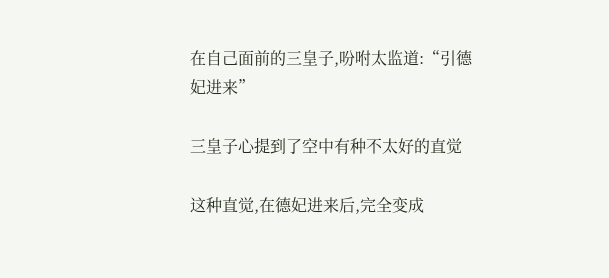在自己面前的三皇子,吩咐太监道:“引德妃进来”

三皇子心提到了空中有种不太好的直觉

这种直觉,在德妃进来后,完全变成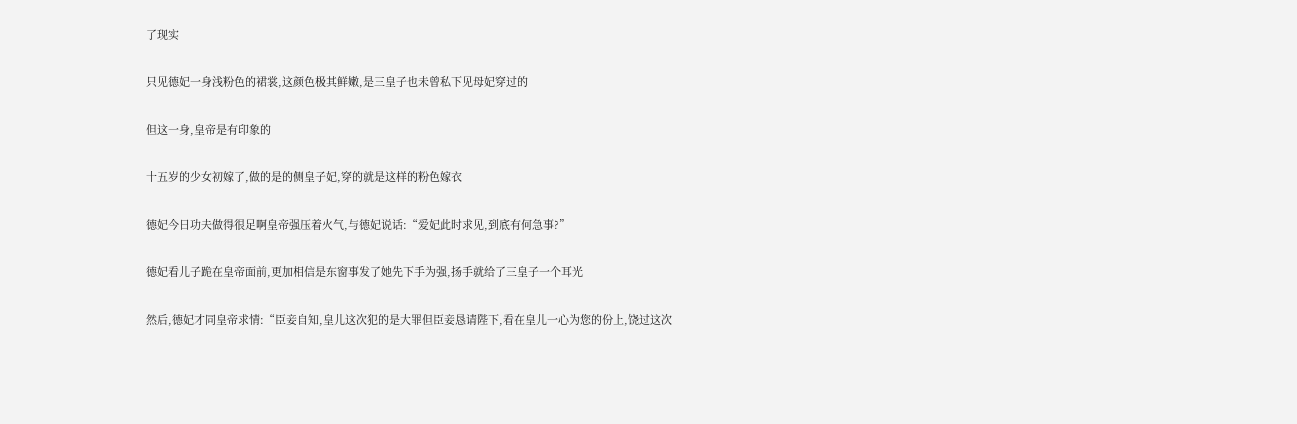了现实

只见德妃一身浅粉色的裙裳,这颜色极其鲜嫩,是三皇子也未曾私下见母妃穿过的

但这一身,皇帝是有印象的

十五岁的少女初嫁了,做的是的侧皇子妃,穿的就是这样的粉色嫁衣

德妃今日功夫做得很足啊皇帝强压着火气,与德妃说话:“爱妃此时求见,到底有何急事?”

德妃看儿子跪在皇帝面前,更加相信是东窗事发了她先下手为强,扬手就给了三皇子一个耳光

然后,德妃才同皇帝求情:“臣妾自知,皇儿这次犯的是大罪但臣妾恳请陛下,看在皇儿一心为您的份上,饶过这次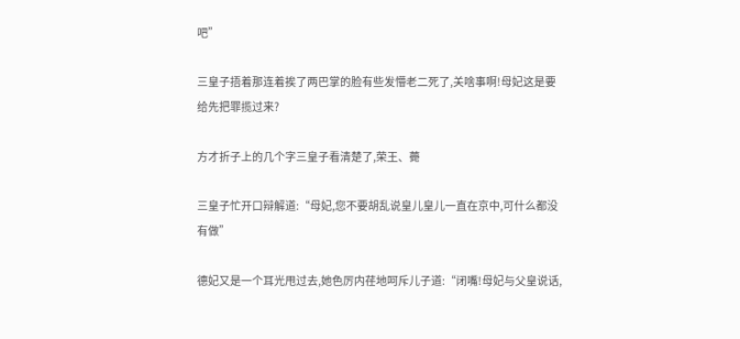吧”

三皇子捂着那连着挨了两巴掌的脸有些发懵老二死了,关啥事啊!母妃这是要给先把罪揽过来?

方才折子上的几个字三皇子看清楚了,荣王、薨

三皇子忙开口辩解道:“母妃,您不要胡乱说皇儿皇儿一直在京中,可什么都没有做”

德妃又是一个耳光甩过去,她色厉内荏地呵斥儿子道:“闭嘴!母妃与父皇说话,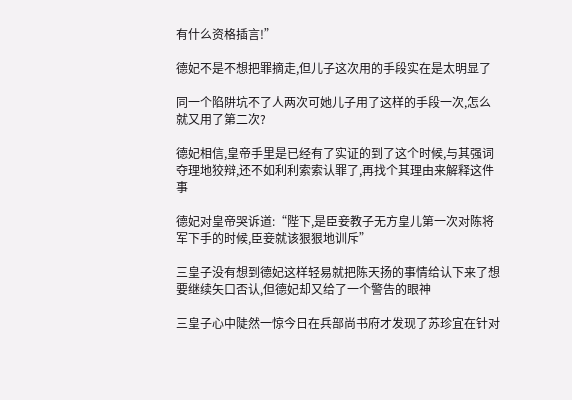有什么资格插言!”

德妃不是不想把罪摘走,但儿子这次用的手段实在是太明显了

同一个陷阱坑不了人两次可她儿子用了这样的手段一次,怎么就又用了第二次?

德妃相信,皇帝手里是已经有了实证的到了这个时候,与其强词夺理地狡辩,还不如利利索索认罪了,再找个其理由来解释这件事

德妃对皇帝哭诉道:“陛下,是臣妾教子无方皇儿第一次对陈将军下手的时候,臣妾就该狠狠地训斥”

三皇子没有想到德妃这样轻易就把陈天扬的事情给认下来了想要继续矢口否认,但德妃却又给了一个警告的眼神

三皇子心中陡然一惊今日在兵部尚书府才发现了苏珍宜在针对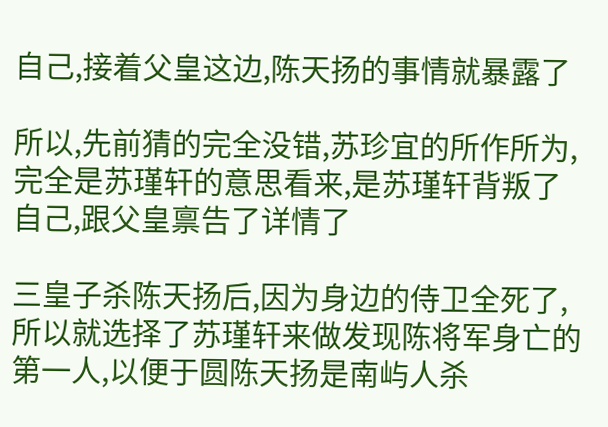自己,接着父皇这边,陈天扬的事情就暴露了

所以,先前猜的完全没错,苏珍宜的所作所为,完全是苏瑾轩的意思看来,是苏瑾轩背叛了自己,跟父皇禀告了详情了

三皇子杀陈天扬后,因为身边的侍卫全死了,所以就选择了苏瑾轩来做发现陈将军身亡的第一人,以便于圆陈天扬是南屿人杀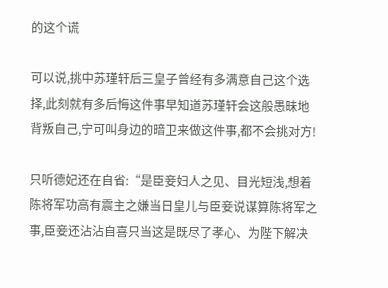的这个谎

可以说,挑中苏瑾轩后三皇子曾经有多满意自己这个选择,此刻就有多后悔这件事早知道苏瑾轩会这般愚昧地背叛自己,宁可叫身边的暗卫来做这件事,都不会挑对方!

只听德妃还在自省:“是臣妾妇人之见、目光短浅,想着陈将军功高有震主之嫌当日皇儿与臣妾说谋算陈将军之事,臣妾还沾沾自喜只当这是既尽了孝心、为陛下解决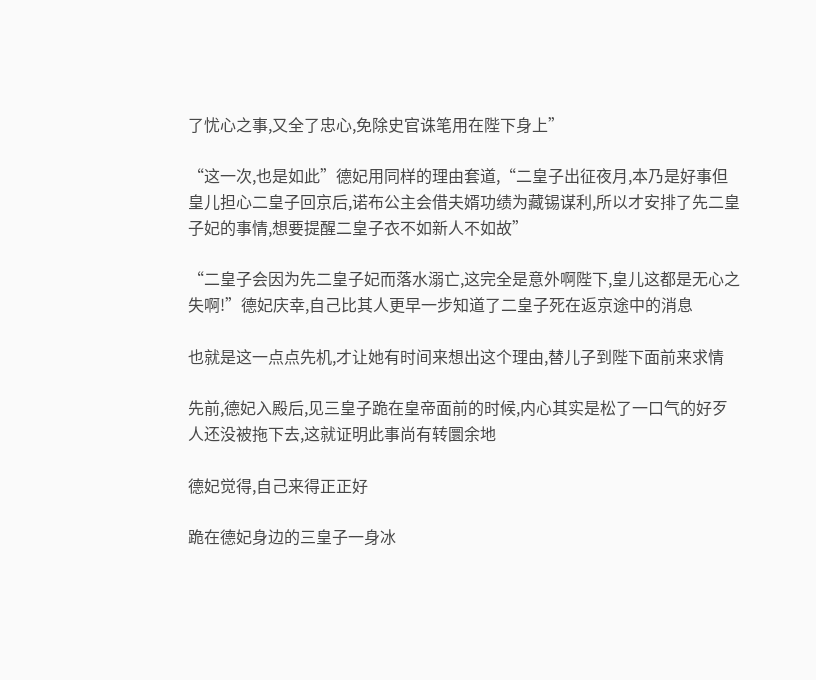了忧心之事,又全了忠心,免除史官诛笔用在陛下身上”

“这一次,也是如此”德妃用同样的理由套道,“二皇子出征夜月,本乃是好事但皇儿担心二皇子回京后,诺布公主会借夫婿功绩为藏锡谋利,所以才安排了先二皇子妃的事情,想要提醒二皇子衣不如新人不如故”

“二皇子会因为先二皇子妃而落水溺亡,这完全是意外啊陛下,皇儿这都是无心之失啊!”德妃庆幸,自己比其人更早一步知道了二皇子死在返京途中的消息

也就是这一点点先机,才让她有时间来想出这个理由,替儿子到陛下面前来求情

先前,德妃入殿后,见三皇子跪在皇帝面前的时候,内心其实是松了一口气的好歹人还没被拖下去,这就证明此事尚有转圜余地

德妃觉得,自己来得正正好

跪在德妃身边的三皇子一身冰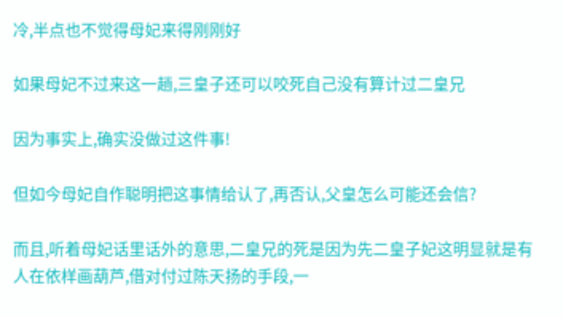冷,半点也不觉得母妃来得刚刚好

如果母妃不过来这一趟,三皇子还可以咬死自己没有算计过二皇兄

因为事实上,确实没做过这件事!

但如今母妃自作聪明把这事情给认了,再否认,父皇怎么可能还会信?

而且,听着母妃话里话外的意思,二皇兄的死是因为先二皇子妃这明显就是有人在依样画葫芦,借对付过陈天扬的手段,一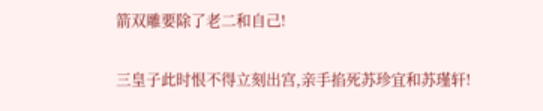箭双雕要除了老二和自己!

三皇子此时恨不得立刻出宫,亲手掐死苏珍宜和苏瑾轩!